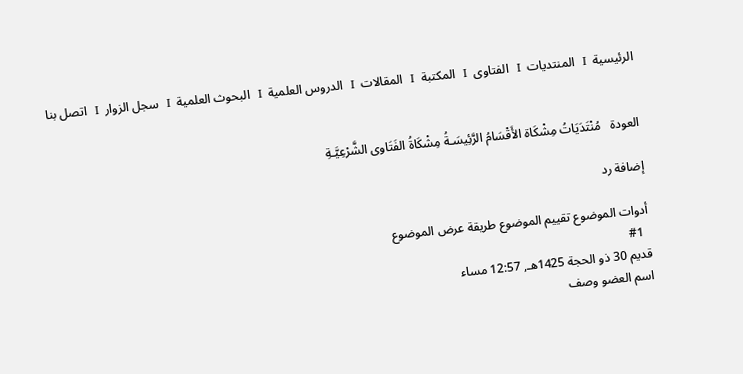الرئيسية  I  المنتديات  I  الفتاوى  I  المكتبة  I  المقالات  I  الدروس العلمية  I  البحوث العلمية  I  سجل الزوار  I  اتصل بنا


العودة   مُنْتَدَيَاتُ مِشْكَاة الأَقْسَامُ الرَّئِيسَـةُ مِشْكَاةُ الفَتَاوى الشَّرْعِيَّـةِ

إضافة رد

أدوات الموضوع تقييم الموضوع طريقة عرض الموضوع
  #1
قديم 30 ذو الحجة 1425هـ, 12:57 مساء
اسم العضو وصف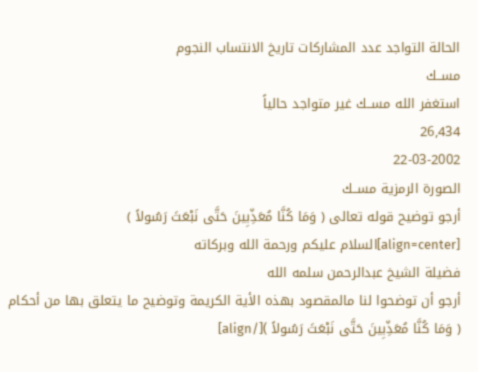الحالة التواجد عدد المشاركات تاريخ الانتساب النجوم
مســك
استغفر الله مســك غير متواجد حالياً
26,434
22-03-2002
الصورة الرمزية مســك
أرجو توضيح قوله تعالى ( وَمَا كُنَّا مُعَذِّبِينَ حَتَّى نَبْعَثَ رَسُولاً )
[align=center]السلام عليكم ورحمة الله وبركاته
فضيلة الشيخ عبدالرحمن سلمه الله
أرجو أن توضحوا لنا مالمقصود بهذه الأية الكريمة وتوضيح ما يتعلق بها من أحكام
( وَمَا كُنَّا مُعَذِّبِينَ حَتَّى نَبْعَثَ رَسُولاً )[/align]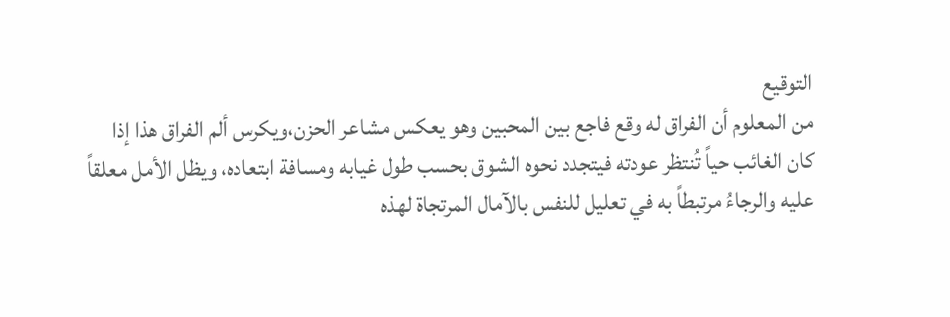التوقيع
من المعلوم أن الفراق له وقع فاجع بين المحبين وهو يعكس مشاعر الحزن،ويكرس ألم الفراق هذا إذا كان الغائب حياً تُنتظر عودته فيتجدد نحوه الشوق بحسب طول غيابه ومسافة ابتعاده، ويظل الأمل معلقاً عليه والرجاءُ مرتبطاً به في تعليل للنفس بالآمال المرتجاة لهذه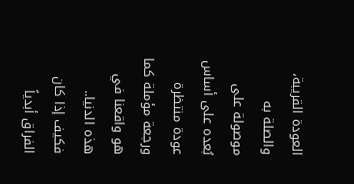العودة القريبة، والصلة به موصولة على بُعده على أساس عودة منتظرة ورجعة مؤملة كما هو واقعنا في هذه الدنيا..
فكيف إذا كان الفراق أبدياً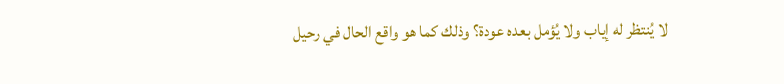لا يُنتظر له إياب ولا يُؤمل بعده عودة؟ وذلك كما هو واقع الحال في رحيل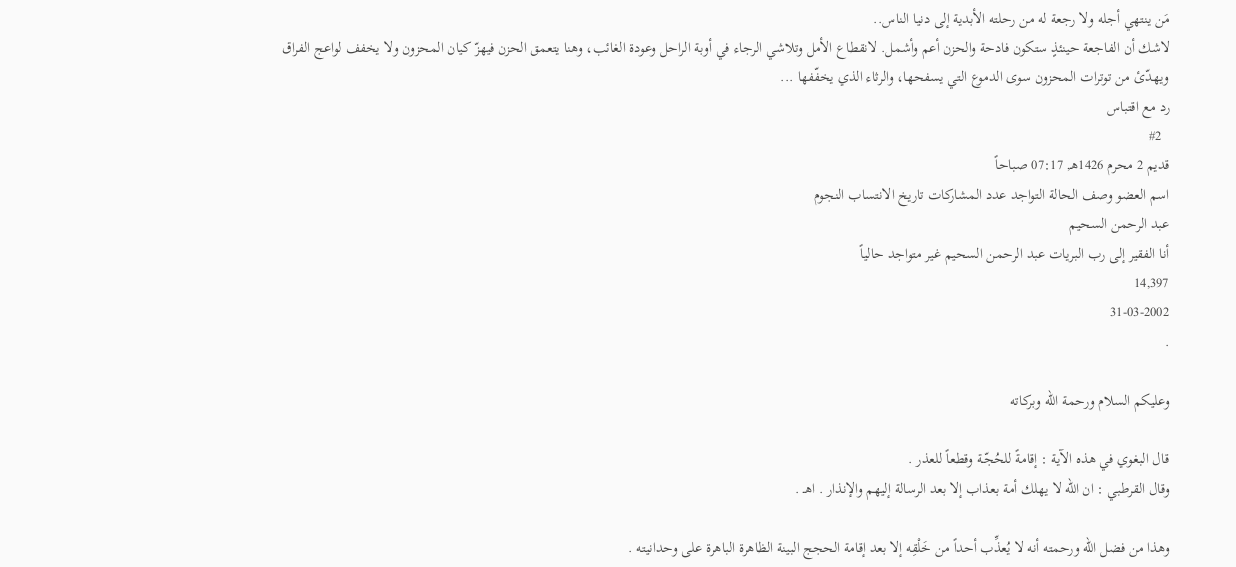مَن ينتهي أجله ولا رجعة له من رحلته الأبدية إلى دنيا الناس..
لاشك أن الفاجعة حينئذٍ ستكون فادحة والحزن أعم وأشمل. لانقطاع الأمل وتلاشي الرجاء في أوبة الراحل وعودة الغائب، وهنا يتعمق الحزن فيهزّ كيان المحزون ولا يخفف لواعج الفراق ويهدّئ من توترات المحزون سوى الدموع التي يسفحها، والرثاء الذي يخفّفها ...
رد مع اقتباس
  #2
قديم 2 محرم 1426هـ, 07:17 صباحاً
اسم العضو وصف الحالة التواجد عدد المشاركات تاريخ الانتساب النجوم
عبد الرحمن السحيم
أنا الفقير إلى رب البريات عبد الرحمن السحيم غير متواجد حالياً
14,397
31-03-2002
.

وعليكم السلام ورحمة الله وبركاته

قال البغوي في هذه الآية : إقامةً للحُجّـة وقطعاً للعذر .
وقال القرطبي : ان الله لا يهلك أمة بعذاب إلا بعد الرسالة إليهم والإنذار . اهـ .

وهذا من فضل الله ورحمته أنه لا يُعذِّب أحداً من خَلْقِه إلا بعد إقامة الحجج البينة الظاهرة الباهرة على وحدانيته .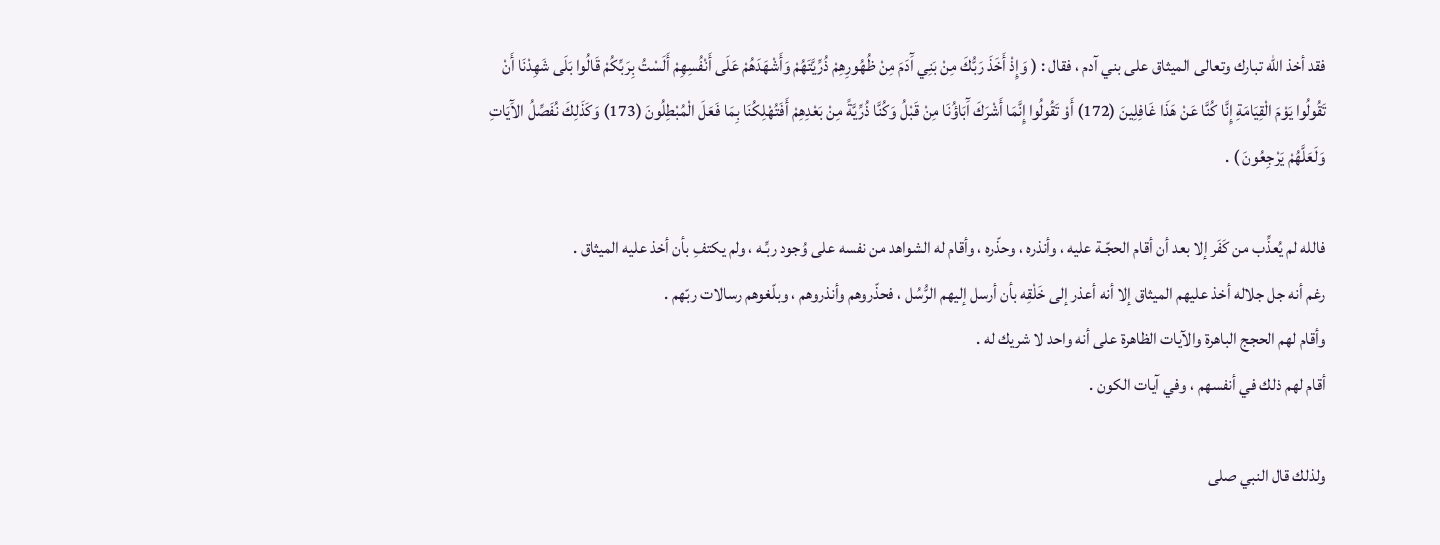فقد أخذ الله تبارك وتعالى الميثاق على بني آدم ، فقال : ( وَإِذْ أَخَذَ رَبُّكَ مِنْ بَنِي آَدَمَ مِنْ ظُهُورِهِمْ ذُرِّيَّتَهُمْ وَأَشْهَدَهُمْ عَلَى أَنْفُسِهِمْ أَلَسْتُ بِرَبِّكُمْ قَالُوا بَلَى شَهِدْنَا أَنْ تَقُولُوا يَوْمَ الْقِيَامَةِ إِنَّا كُنَّا عَنْ هَذَا غَافِلِينَ (172) أَوْ تَقُولُوا إِنَّمَا أَشْرَكَ آَبَاؤُنَا مِنْ قَبْلُ وَكُنَّا ذُرِّيَّةً مِنْ بَعْدِهِمْ أَفَتُهْلِكُنَا بِمَا فَعَلَ الْمُبْطِلُونَ (173) وَكَذَلِكَ نُفَصِّلُ الآَيَاتِ وَلَعَلَّهُمْ يَرْجِعُونَ ) .

فالله لم يُعذِّب من كَفَر إلا بعد أن أقام الحجّـة عليه ، وأنذره ، وحذّره ، وأقام له الشواهد من نفسه على وُجود ربِّـه ، ولم يكتفِ بأن أخذ عليه الميثاق .
رغم أنه جل جلاله أخذ عليهم الميثاق إلا أنه أعذر إلى خَلْقِه بأن أرسل إليهم الرُّسُل ، فحذّروهم وأنذروهم ، وبلّغوهم رسالات ربّهم .
وأقام لهم الحجج الباهرة والآيات الظاهرة على أنه واحد لا شريك له .
أقام لهم ذلك في أنفسهم ، وفي آيات الكون .

ولذلك قال النبي صلى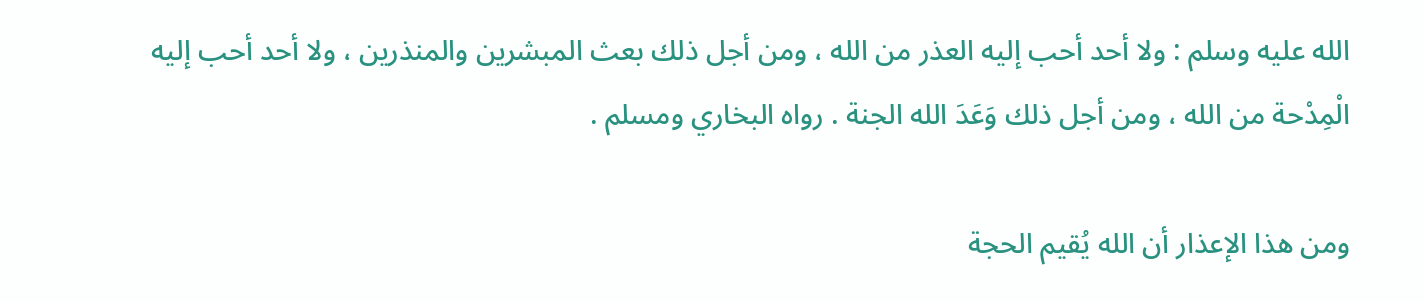الله عليه وسلم : ولا أحد أحب إليه العذر من الله ، ومن أجل ذلك بعث المبشرين والمنذرين ، ولا أحد أحب إليه الْمِدْحة من الله ، ومن أجل ذلك وَعَدَ الله الجنة . رواه البخاري ومسلم .

ومن هذا الإعذار أن الله يُقيم الحجة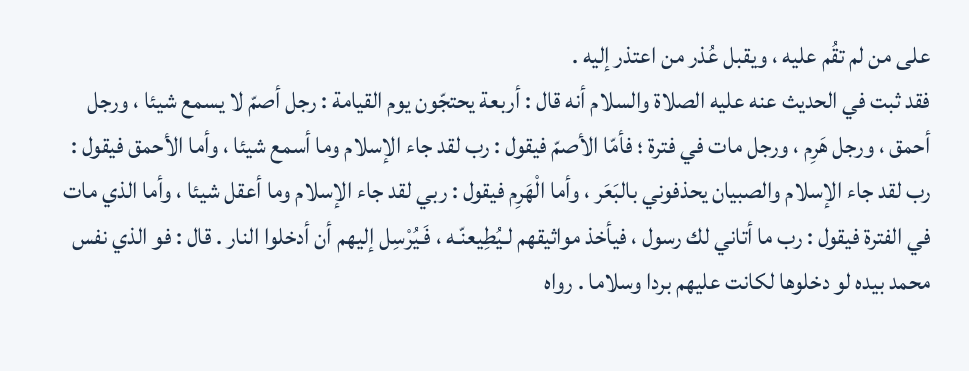على من لم تقُم عليه ، ويقبل عُذر من اعتذر إليه .
فقد ثبت في الحديث عنه عليه الصلاة والسلام أنه قال : أربعة يحتجّون يوم القيامة : رجل أصمّ لا يسمع شيئا ، ورجل أحمق ، ورجل هَرِم ، ورجل مات في فترة ؛ فأمّا الأصمّ فيقول : رب لقد جاء الإسلام وما أسمع شيئا ، وأما الأحمق فيقول : رب لقد جاء الإسلام والصبيان يحذفوني بالبَعَر ، وأما الْهَرِم فيقول : ربي لقد جاء الإسلام وما أعقل شيئا ، وأما الذي مات في الفترة فيقول : رب ما أتاني لك رسول ، فيأخذ مواثيقهم لـيُطِيعنّـه ، فَـيُرْسِل إليهم أن أدخلوا النار . قال : فو الذي نفس محمد بيده لو دخلوها لكانت عليهم بردا وسلاما . رواه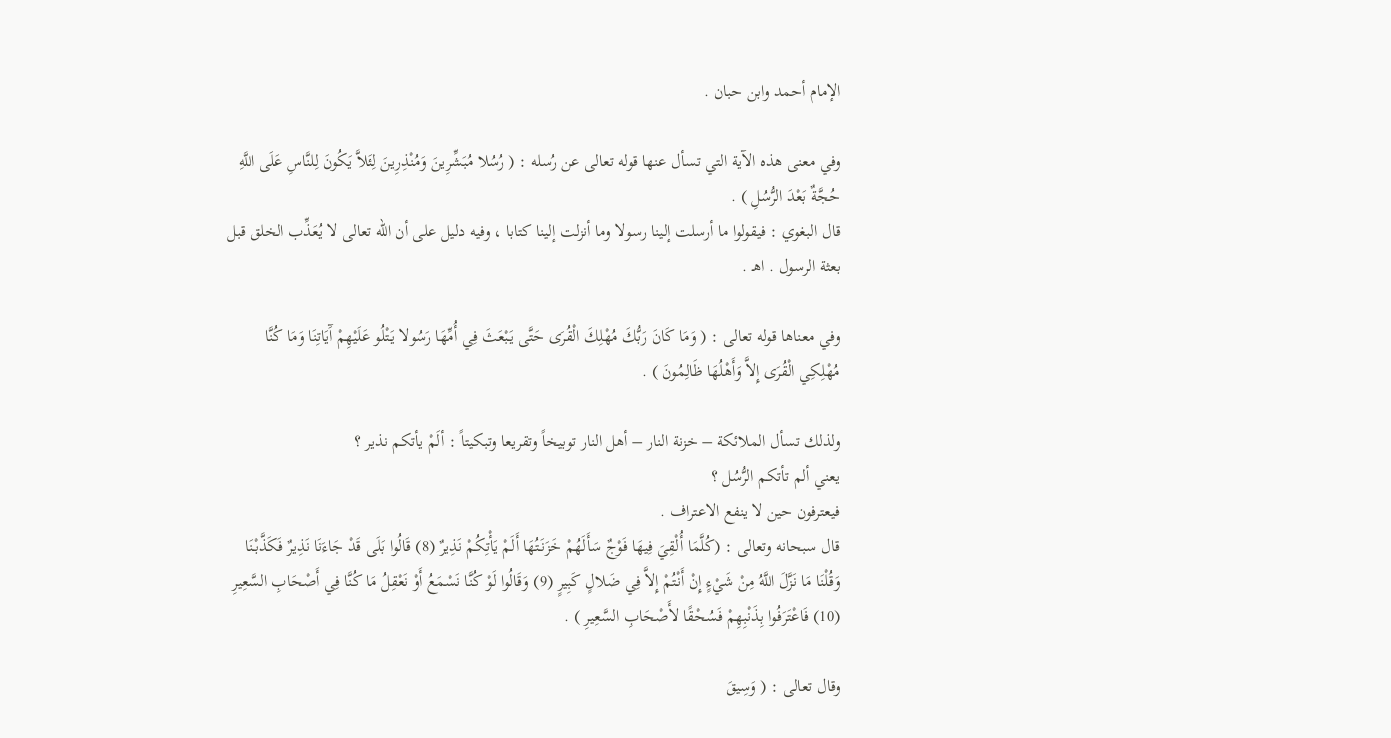الإمام أحمد وابن حبان .

وفي معنى هذه الآية التي تسأل عنها قوله تعالى عن رُسله : ( رُسُلا مُبَشِّرِينَ وَمُنْذِرِينَ لِئَلاَّ يَكُونَ لِلنَّاسِ عَلَى اللَّهِ حُجَّةٌ بَعْدَ الرُّسُلِ ) .
قال البغوي : فيقولوا ما أرسلت إلينا رسولا وما أنزلت إلينا كتابا ، وفيه دليل على أن الله تعالى لا يُعَذِّب الخلق قبل بعثة الرسول . اهـ .

وفي معناها قوله تعالى : ( وَمَا كَانَ رَبُّكَ مُهْلِكَ الْقُرَى حَتَّى يَبْعَثَ فِي أُمِّهَا رَسُولا يَتْلُو عَلَيْهِمْ آَيَاتِنَا وَمَا كُنَّا مُهْلِكِي الْقُرَى إِلاَّ وَأَهْلُهَا ظَالِمُونَ ) .

ولذلك تسأل الملائكة – خزنة النار – أهل النار توبيخاً وتقريعا وتبكيتاً : ألَمْ يأتكم نذير ؟
يعني ألم تأتكم الرُّسُل ؟
فيعترفون حين لا ينفع الاعتراف .
قال سبحانه وتعالى : (كُلَّمَا أُلْقِيَ فِيهَا فَوْجٌ سَأَلَهُمْ خَزَنَتُهَا أَلَمْ يَأْتِكُمْ نَذِيرٌ (8) قَالُوا بَلَى قَدْ جَاءَنَا نَذِيرٌ فَكَذَّبْنَا وَقُلْنَا مَا نَزَّلَ اللَّهُ مِنْ شَيْءٍ إِنْ أَنْتُمْ إِلاَّ فِي ضَلالٍ كَبِيرٍ (9) وَقَالُوا لَوْ كُنَّا نَسْمَعُ أَوْ نَعْقِلُ مَا كُنَّا فِي أَصْحَابِ السَّعِيرِ (10) فَاعْتَرَفُوا بِذَنْبِهِمْ فَسُحْقًا لأَصْحَابِ السَّعِيرِ ) .

وقال تعالى : ( وَسِيقَ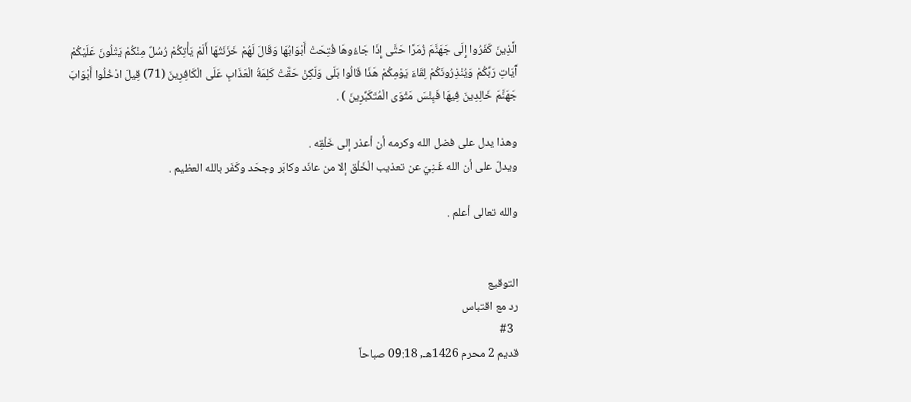الَّذِينَ كَفَرُوا إِلَى جَهَنَّمَ زُمَرًا حَتَّى إِذَا جَاءُوهَا فُتِحَتْ أَبْوَابُهَا وَقَالَ لَهُمْ خَزَنَتُهَا أَلَمْ يَأْتِكُمْ رُسُلٌ مِنْكُمْ يَتْلُونَ عَلَيْكُمْ آَيَاتِ رَبِّكُمْ وَيُنْذِرُونَكُمْ لِقَاءَ يَوْمِكُمْ هَذَا قَالُوا بَلَى وَلَكِنْ حَقَّتْ كَلِمَةُ الْعَذَابِ عَلَى الْكَافِرِينَ (71) قِيلَ ادْخُلُوا أَبْوَابَ جَهَنَّمَ خَالِدِينَ فِيهَا فَبِئْسَ مَثْوَى الْمُتَكَبِّرِينَ ) .

وهذا يدل على فضل الله وكرمه أن أعذر إلى خَلْقِه .
ويدلّ على أن الله غَـنِيّ عن تعذيب الْخَلْق إلا من عانَد وكابَر وجحَد وكَفَر بالله العظيم .

والله تعالى أعلم .


التوقيع
رد مع اقتباس
  #3
قديم 2 محرم 1426هـ, 09:18 صباحاً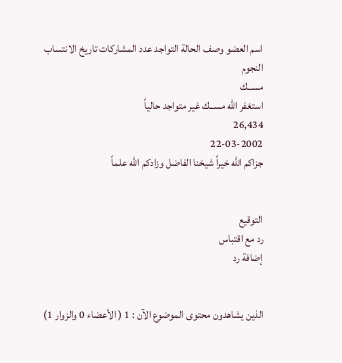اسم العضو وصف الحالة التواجد عدد المشاركات تاريخ الانتساب النجوم
مســك
استغفر الله مســك غير متواجد حالياً
26,434
22-03-2002
جزاكم الله خيراً شيخنا الفاضل وزادكم الله علماً


التوقيع
رد مع اقتباس
إضافة رد


الذين يشاهدون محتوى الموضوع الآن : 1 ( الأعضاء 0 والزوار 1)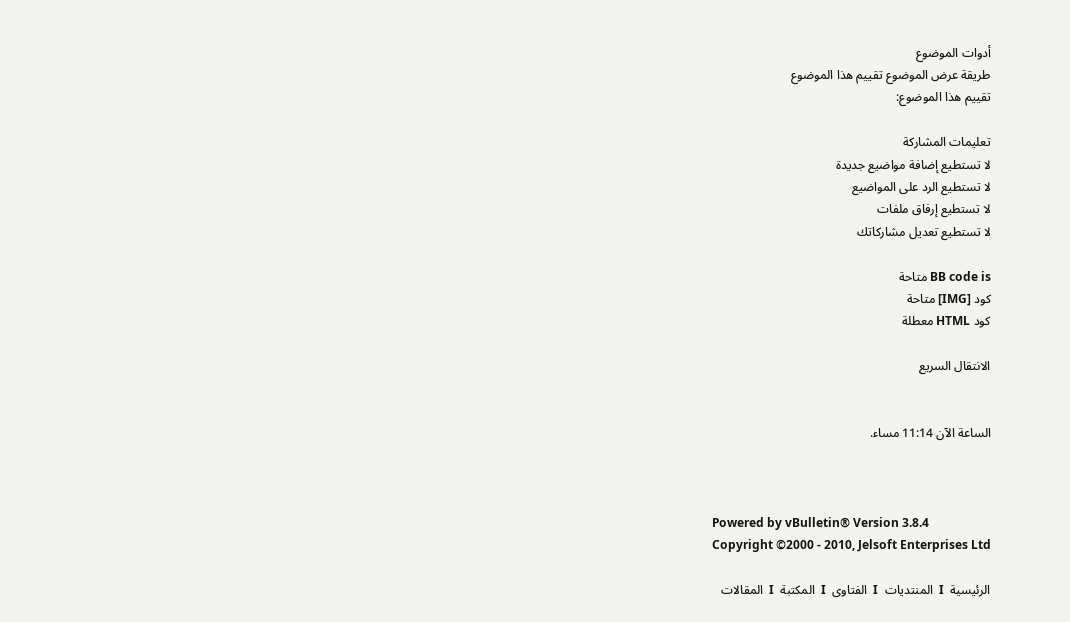أدوات الموضوع
طريقة عرض الموضوع تقييم هذا الموضوع
تقييم هذا الموضوع:

تعليمات المشاركة
لا تستطيع إضافة مواضيع جديدة
لا تستطيع الرد على المواضيع
لا تستطيع إرفاق ملفات
لا تستطيع تعديل مشاركاتك

BB code is متاحة
كود [IMG] متاحة
كود HTML معطلة

الانتقال السريع


الساعة الآن 11:14 مساء.



Powered by vBulletin® Version 3.8.4
Copyright ©2000 - 2010, Jelsoft Enterprises Ltd

الرئيسية  I  المنتديات  I  الفتاوى  I  المكتبة  I  المقالات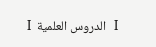I  الدروس العلمية  I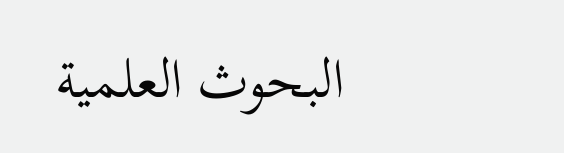البحوث العلمية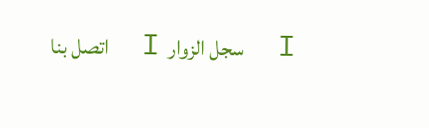I  سجل الزوار  I  اتصل بنا